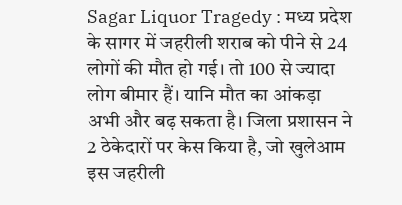Sagar Liquor Tragedy : मध्य प्रदेश के सागर में जहरीली शराब को पीने से 24 लोगों की मौत हो गई। तो 100 से ज्यादा लोग बीमार हैं। यानि मौत का आंकड़ा अभी और बढ़ सकता है। जिला प्रशासन ने 2 ठेकेदारों पर केस किया है, जो खुलेआम इस जहरीली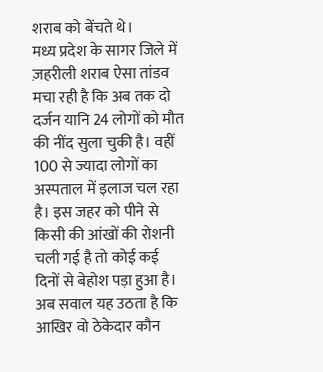शराब को बेंचते थे।
मध्य प्रदेश के सागर जिले में ज़हरीली शराब ऐसा तांडव मचा रही है कि अब तक दो दर्जन यानि 24 लोगों को मौत की नींद सुला चुकी है। वहीं 100 से ज्यादा लोगों का अस्पताल में इलाज चल रहा है। इस जहर को पीने से किसी की आंखों की रोशनी चली गई है तो कोई कई दिनों से बेहोश पड़ा हुआ है। अब सवाल यह उठता है कि आखिर वो ठेकेदार कौन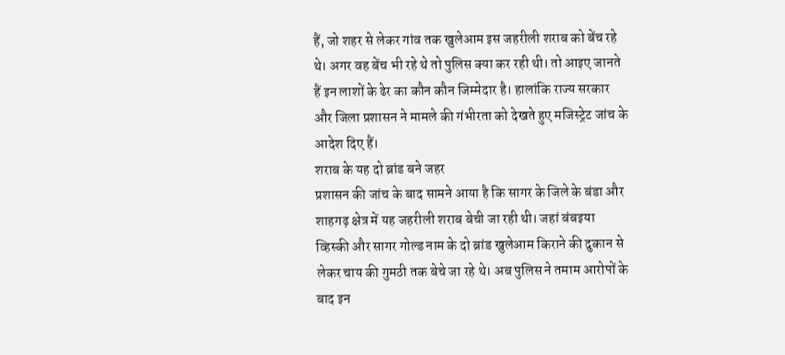हैं, जो शहर से लेकर गांव तक खुलेआम इस जहरीली शराब को बेंच रहे थे। अगर वह बेंच भी रहे थे तो पुलिस क्या कर रही थी। तो आइए जानते हैं इन लाशों के ढेर का कौन कौन जिम्मेदार है। हालांकि राज्य सरकार और जिला प्रशासन ने मामले की गंभीरता को देखते हुए मजिस्ट्रेट जांच के आदेश दिए हैं।
शराब के यह दो ब्रांड बने जहर
प्रशासन की जांच के बाद सामने आया है कि सागर के जिले के बंडा और शाहगढ़ क्षेत्र में यह जहरीली शराब बेची जा रही थी। जहां बंबइया व्हिस्की और सागर गोल्ड नाम के दो ब्रांड खुलेआम किराने की दुकान से लेकर चाय की गुमठी तक बेचे जा रहे थे। अब पुलिस ने तमाम आरोपों के बाद इन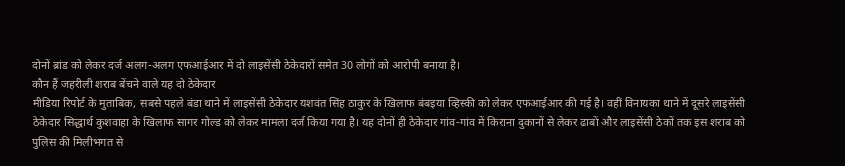दोनों ब्रांड को लेकर दर्ज अलग-अलग एफआईआर में दो लाइसेंसी ठेकेदारों समेत 30 लोगों को आरोपी बनाया है।
कौन हैं जहरीली शराब बेंचने वाले यह दो ठेकेदार
मीडिया रिपोर्ट के मुताबिक, सबसे पहले बंडा थाने में लाइसेंसी ठेकेदार यशवंत सिंह ठाकुर के खिलाफ बंबइया व्हिस्की को लेकर एफआईआर की गई है। वहीं विनायका थाने में दूसरे लाइसेंसी ठेकेदार सिद्धार्थ कुशवाहा के खिलाफ सागर गोल्ड को लेकर मामला दर्ज किया गया है। यह दोनों ही ठेकेदार गांव-गांव में किराना दुकानों से लेकर ढाबों और लाइसेंसी ठेकों तक इस शराब को पुलिस की मिलीभगत से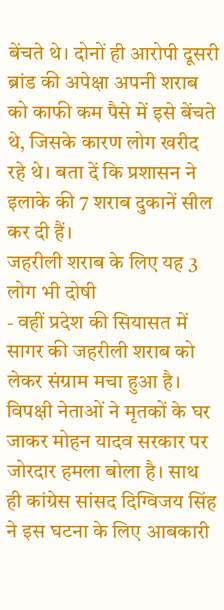बेंचते थे। दोनों ही आरोपी दूसरी ब्रांड की अपेक्षा अपनी शराब को काफी कम पैसे में इसे बेंचते थे, जिसके कारण लोग खरीद रहे थे। बता दें कि प्रशासन ने इलाके की 7 शराब दुकानें सील कर दी हैं।
जहरीली शराब के लिए यह 3 लोग भी दोषी
- वहीं प्रदेश की सियासत में सागर की जहरीली शराब को लेकर संग्राम मचा हुआ है। विपक्षी नेताओं ने मृतकों के घर जाकर मोहन यादव सरकार पर जोरदार हमला बोला है। साथ ही कांग्रेस सांसद दिग्विजय सिंह ने इस घटना के लिए आबकारी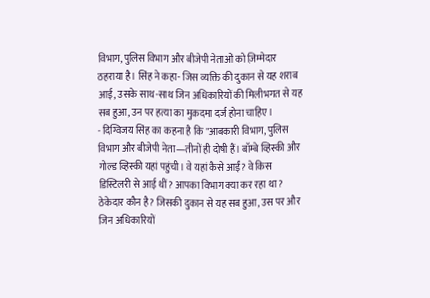विभाग, पुलिस विभाग और बीजेपी नेताओं को ज़िम्मेदार ठहराया है। सिंह ने कहा- जिस व्यक्ति की दुकान से यह शराब आई, उसके साथ-साथ जिन अधिकारियों की मिलीभगत से यह सब हुआ, उन पर हत्या का मुक़दमा दर्ज होना चाहिए।
- दिग्विजय सिंह का कहना है कि "आबकारी विभाग, पुलिस विभाग और बीजेपी नेता—तीनों ही दोषी हैं। बॉम्बे व्हिस्की और गोल्ड व्हिस्की यहां पहुंची। वे यहां कैसे आईं? वे किस डिस्टिलरी से आई थीं? आपका विभाग क्या कर रहा था? ठेकेदार कौन है? जिसकी दुकान से यह सब हुआ, उस पर और जिन अधिकारियों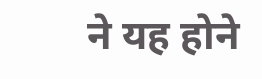ने यह होने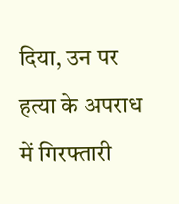दिया, उन पर हत्या के अपराध में गिरफ्तारी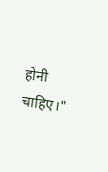होनी चाहिए।"